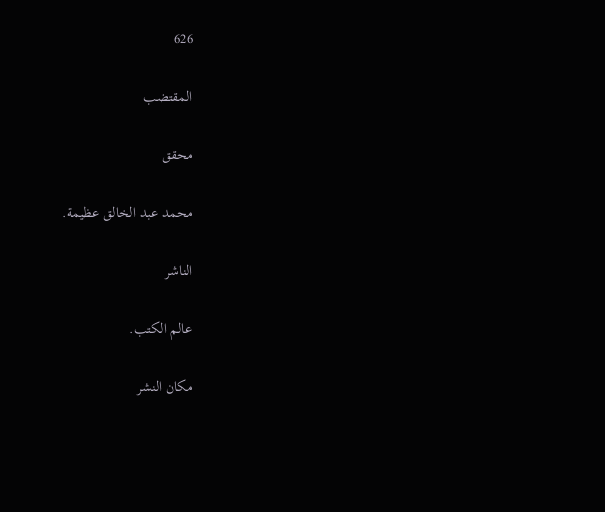626

المقتضب

محقق

محمد عبد الخالق عظيمة.

الناشر

عالم الكتب.

مكان النشر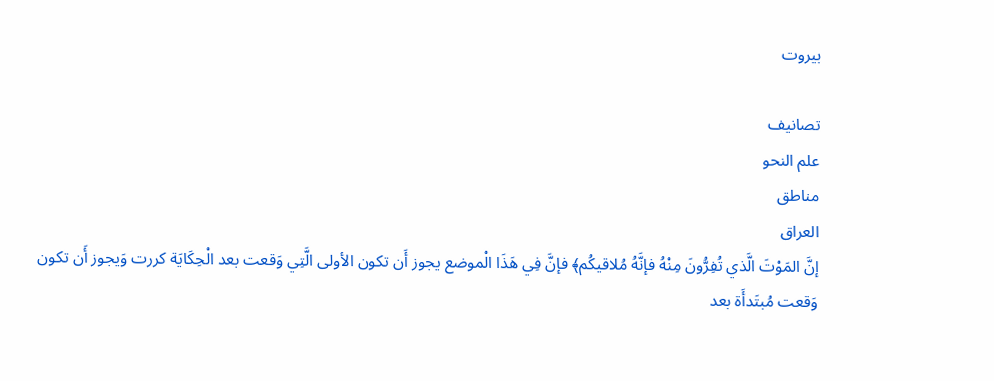بيروت

تصانيف
علم النحو
مناطق
العراق
إنَّ المَوْتَ الَّذي تُفِرُّونَ مِنْهُ فإنَّهُ مُلاقيكُم﴾ فإنَّ فِي هَذَا الْموضع يجوز أَن تكون الأولى الَّتِي وَقعت بعد الْحِكَايَة كررت وَيجوز أَن تكون وَقعت مُبتَدأَة بعد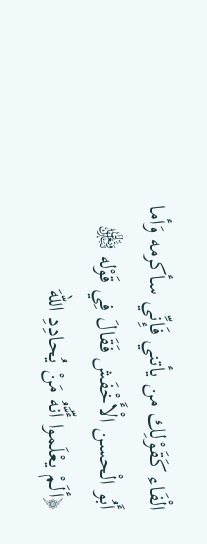الْفَاء كَقَوْلِك من يأتني فَإِنِّي سأكرمه وَأما أَبُو الْحسن الْأَخْفَش فَقَالَ فِي قَوْله ﵎ ﴿ألَمْ يعْلَموا أّنَّهُ مَنْ يُحادِدِ اللهَ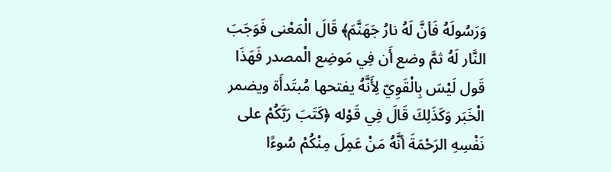وَرَسُولَهُ فَأنَّ لَهُ نارُ جَهَنَّمَ﴾ قَالَ الْمَعْنى فَوَجَبَ النَّار لَهُ ثمَّ وضع أَن فِي مَوضِع الْمصدر فَهَذَا قَول لَيْسَ بِالْقَوِيّ لِأَنَّهُ يفتحها مُبتَدأَة ويضمر الْخَبَر وَكَذَلِكَ قَالَ فِي قَوْله ﴿كَتَبَ رَبَّكُمْ على نَفْسِهِ الرَحْمَةَ أنَّهُ مَنْ عَمِلَ مِنْكُمْ سُوءًا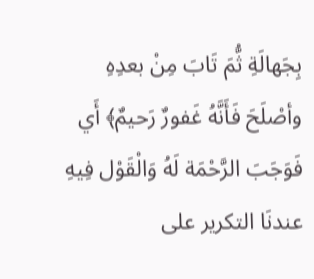بِجَهالَةِ ثُّمَ تَابَ مِنْ بعدِهِ وأصْلَحَ فَأَنَّهُ غَفورٌ رَحيمٌ﴾ أَي فَوَجَبَ الرَّحْمَة لَهُ وَالْقَوْل فِيهِ عندنَا التكرير على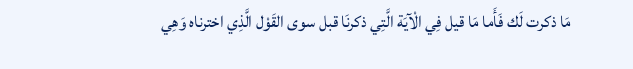مَا ذكرت لَك فَأَما مَا قيل فِي الْآيَة الَّتِي ذكرنَا قبل سوى القَوْل الَّذِي اخترناه وَهِي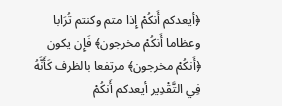﴿أيعدكم أَنكُمْ إِذا متم وكنتم تُرَابا وعظاما أَنكُمْ مخرجون﴾ فَإِن يكون ﴿أَنكُمْ مخرجون﴾ مرتفعا بالظرف كَأَنَّهُ فِي التَّقْدِير أيعدكم أَنكُمْ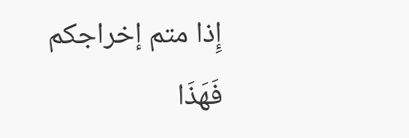إِذا متم إخراجكم فَهَذَا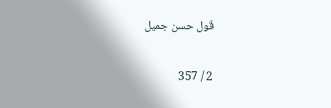قَول حسن جميل

2 / 357